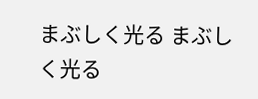まぶしく光る まぶしく光る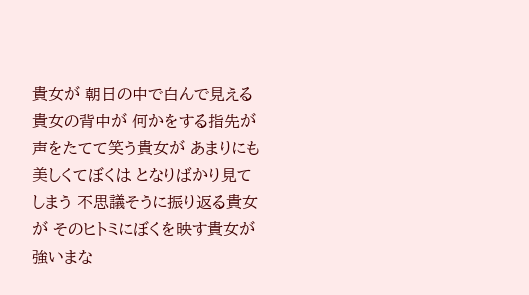貴女が 朝日の中で白んで見える 貴女の背中が 何かをする指先が 声をたてて笑う貴女が あまりにも美しくてぼくは となりばかり見てしまう 不思議そうに振り返る貴女が そのヒトミにぼくを映す貴女が 強いまな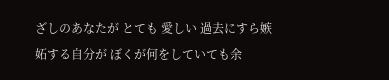ざしのあなたが とても 愛しい 過去にすら嫉妬する自分が ぼくが何をしていても余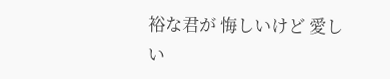裕な君が 悔しいけど 愛しい